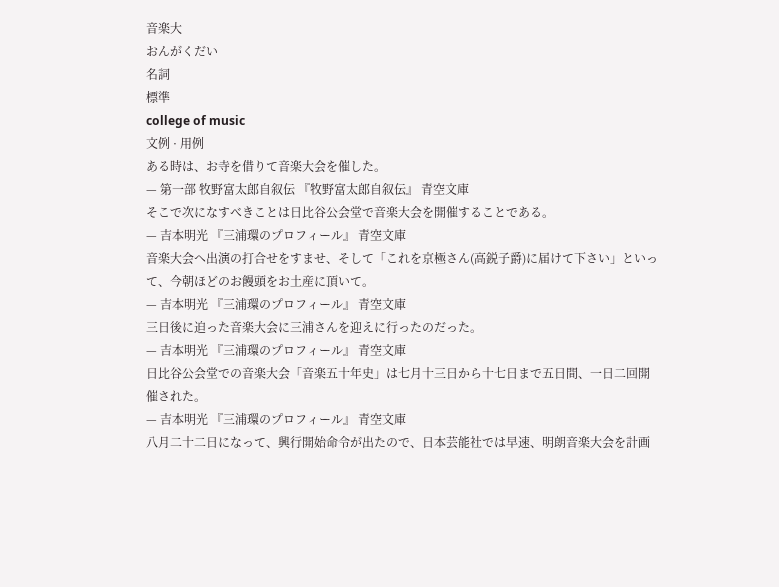音楽大
おんがくだい
名詞
標準
college of music
文例 · 用例
ある時は、お寺を借りて音楽大会を催した。
— 第一部 牧野富太郎自叙伝 『牧野富太郎自叙伝』 青空文庫
そこで次になすべきことは日比谷公会堂で音楽大会を開催することである。
— 吉本明光 『三浦環のプロフィール』 青空文庫
音楽大会へ出演の打合せをすませ、そして「これを京極さん(高鋭子爵)に届けて下さい」といって、今朝ほどのお饅頭をお土産に頂いて。
— 吉本明光 『三浦環のプロフィール』 青空文庫
三日後に迫った音楽大会に三浦さんを迎えに行ったのだった。
— 吉本明光 『三浦環のプロフィール』 青空文庫
日比谷公会堂での音楽大会「音楽五十年史」は七月十三日から十七日まで五日間、一日二回開催された。
— 吉本明光 『三浦環のプロフィール』 青空文庫
八月二十二日になって、興行開始命令が出たので、日本芸能社では早速、明朗音楽大会を計画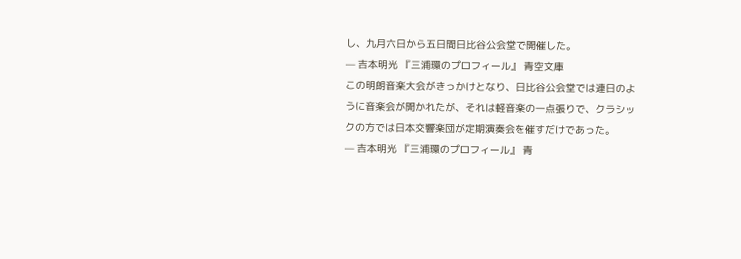し、九月六日から五日間日比谷公会堂で開催した。
— 吉本明光 『三浦環のプロフィール』 青空文庫
この明朗音楽大会がきっかけとなり、日比谷公会堂では連日のように音楽会が開かれたが、それは軽音楽の一点張りで、クラシックの方では日本交響楽団が定期演奏会を催すだけであった。
— 吉本明光 『三浦環のプロフィール』 青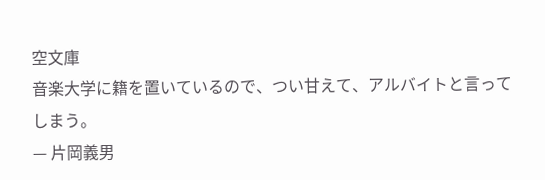空文庫
音楽大学に籍を置いているので、つい甘えて、アルバイトと言ってしまう。
— 片岡義男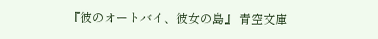『彼のオートバイ、彼女の島』 青空文庫